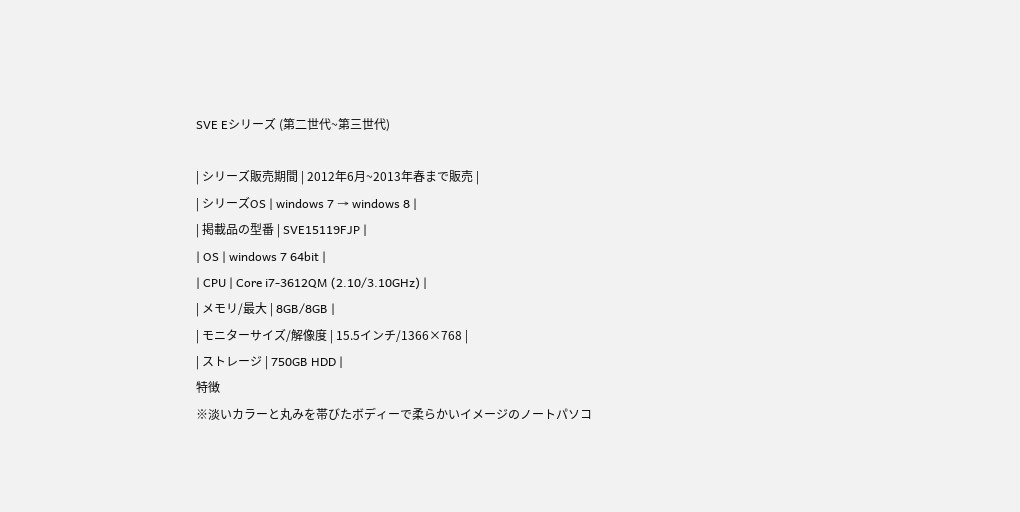SVE Eシリーズ (第二世代~第三世代)

| シリーズ販売期間 | 2012年6月~2013年春まで販売 |
| シリーズOS | windows 7 → windows 8 |
| 掲載品の型番 | SVE15119FJP |
| OS | windows 7 64bit |
| CPU | Core i7-3612QM (2.10/3.10GHz) |
| メモリ/最大 | 8GB/8GB |
| モニターサイズ/解像度 | 15.5インチ/1366×768 |
| ストレージ | 750GB HDD |
特徴
※淡いカラーと丸みを帯びたボディーで柔らかいイメージのノートパソコ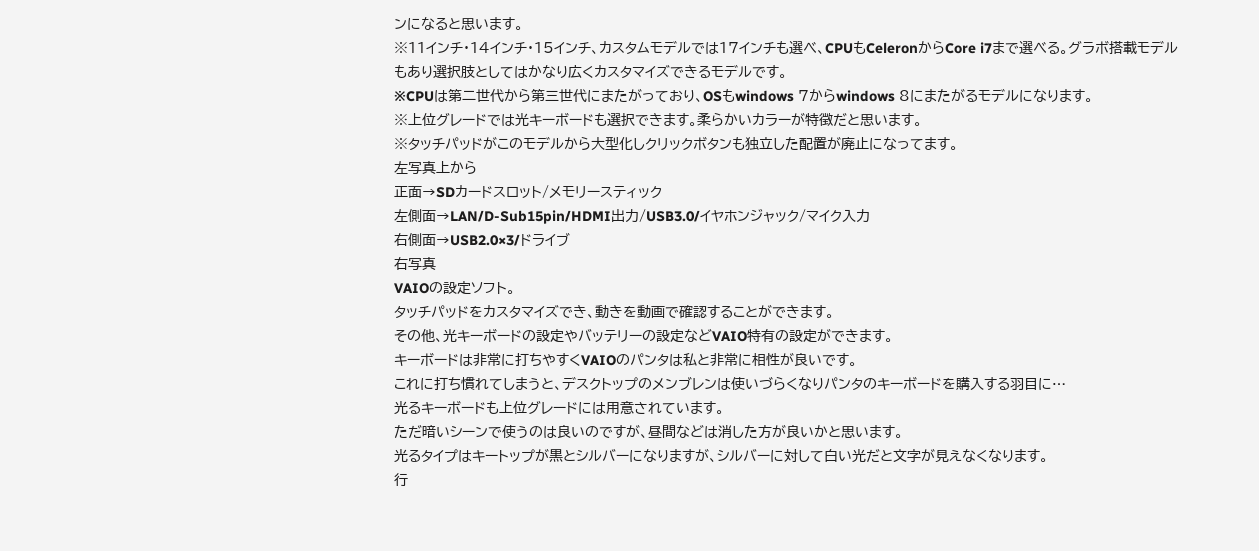ンになると思います。
※11インチ・14インチ・15インチ、カスタムモデルでは17インチも選べ、CPUもCeleronからCore i7まで選べる。グラボ搭載モデルもあり選択肢としてはかなり広くカスタマイズできるモデルです。
※CPUは第二世代から第三世代にまたがっており、OSもwindows 7からwindows 8にまたがるモデルになります。
※上位グレードでは光キーボードも選択できます。柔らかいカラーが特徴だと思います。
※タッチパッドがこのモデルから大型化しクリックボタンも独立した配置が廃止になってます。
左写真上から
正面→SDカードスロット/メモリースティック
左側面→LAN/D-Sub15pin/HDMI出力/USB3.0/イヤホンジャック/マイク入力
右側面→USB2.0×3/ドライブ
右写真
VAIOの設定ソフト。
タッチパッドをカスタマイズでき、動きを動画で確認することができます。
その他、光キーボードの設定やバッテリーの設定などVAIO特有の設定ができます。
キーボードは非常に打ちやすくVAIOのパンタは私と非常に相性が良いです。
これに打ち慣れてしまうと、デスクトップのメンブレンは使いづらくなりパンタのキーボードを購入する羽目に…
光るキーボードも上位グレードには用意されています。
ただ暗いシーンで使うのは良いのですが、昼間などは消した方が良いかと思います。
光るタイプはキートップが黒とシルバーになりますが、シルバーに対して白い光だと文字が見えなくなります。
行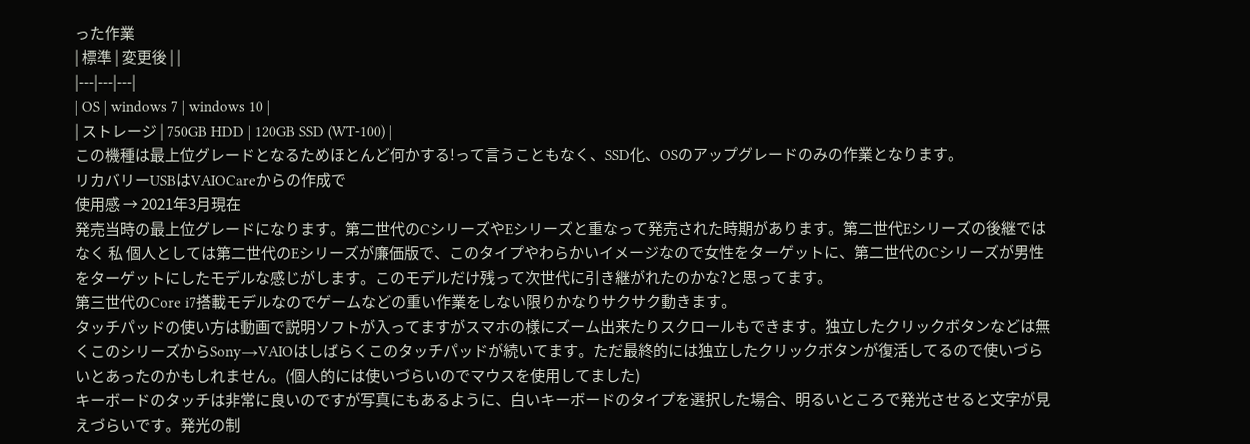った作業
| 標準 | 変更後 | |
|---|---|---|
| OS | windows 7 | windows 10 |
| ストレージ | 750GB HDD | 120GB SSD (WT-100) |
この機種は最上位グレードとなるためほとんど何かする!って言うこともなく、SSD化、OSのアップグレードのみの作業となります。
リカバリーUSBはVAIOCareからの作成で
使用感 → 2021年3月現在
発売当時の最上位グレードになります。第二世代のCシリーズやEシリーズと重なって発売された時期があります。第二世代Eシリーズの後継ではなく 私 個人としては第二世代のEシリーズが廉価版で、このタイプやわらかいイメージなので女性をターゲットに、第二世代のCシリーズが男性をターゲットにしたモデルな感じがします。このモデルだけ残って次世代に引き継がれたのかな?と思ってます。
第三世代のCore i7搭載モデルなのでゲームなどの重い作業をしない限りかなりサクサク動きます。
タッチパッドの使い方は動画で説明ソフトが入ってますがスマホの様にズーム出来たりスクロールもできます。独立したクリックボタンなどは無くこのシリーズからSony→VAIOはしばらくこのタッチパッドが続いてます。ただ最終的には独立したクリックボタンが復活してるので使いづらいとあったのかもしれません。(個人的には使いづらいのでマウスを使用してました)
キーボードのタッチは非常に良いのですが写真にもあるように、白いキーボードのタイプを選択した場合、明るいところで発光させると文字が見えづらいです。発光の制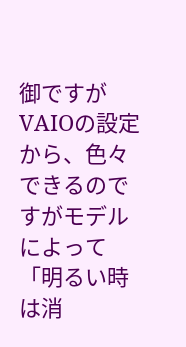御ですがVAIOの設定から、色々できるのですがモデルによって「明るい時は消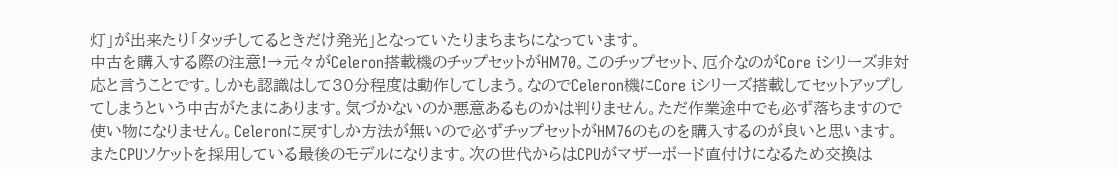灯」が出来たり「タッチしてるときだけ発光」となっていたりまちまちになっています。
中古を購入する際の注意!→元々がCeleron搭載機のチップセットがHM70。このチップセット、厄介なのがCore iシリーズ非対応と言うことです。しかも認識はして30分程度は動作してしまう。なのでCeleron機にCore iシリーズ搭載してセットアップしてしまうという中古がたまにあります。気づかないのか悪意あるものかは判りません。ただ作業途中でも必ず落ちますので使い物になりません。Celeronに戻すしか方法が無いので必ずチップセットがHM76のものを購入するのが良いと思います。
またCPUソケットを採用している最後のモデルになります。次の世代からはCPUがマザーボード直付けになるため交換は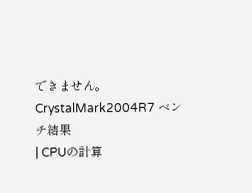できません。
CrystalMark2004R7 ベンチ結果
| CPUの計算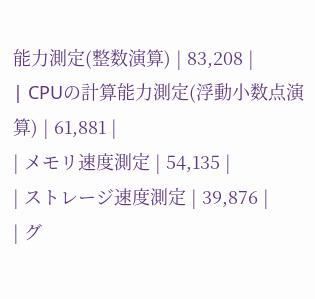能力測定(整数演算) | 83,208 |
| CPUの計算能力測定(浮動小数点演算) | 61,881 |
| メモリ速度測定 | 54,135 |
| ストレージ速度測定 | 39,876 |
| グ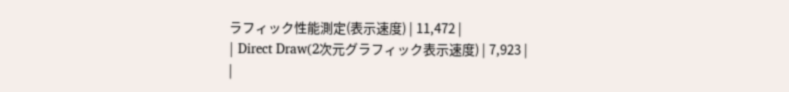ラフィック性能測定(表示速度) | 11,472 |
| Direct Draw(2次元グラフィック表示速度) | 7,923 |
|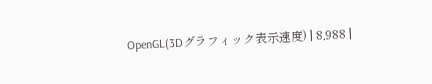OpenGL(3Dグラフィック表示速度) | 8,988 |